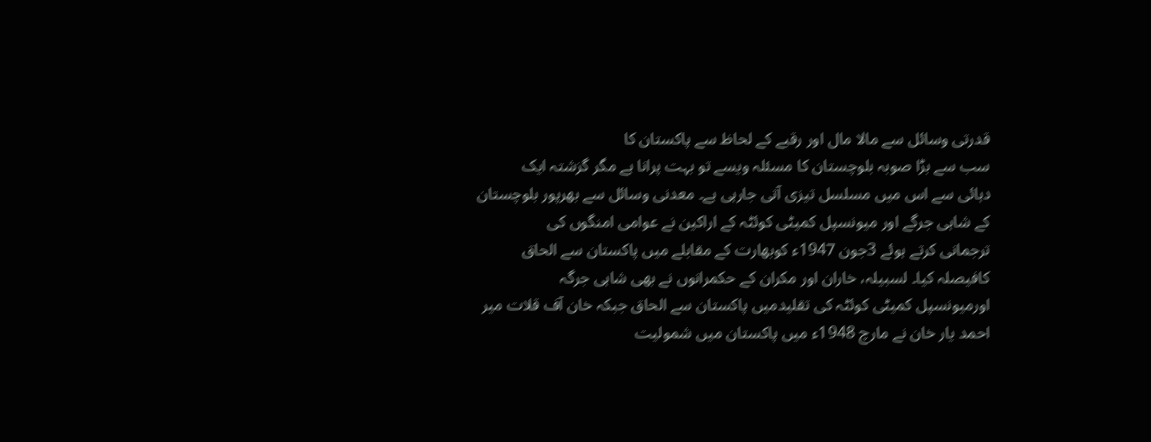قدرتی وسائل سے مالا مال اور رقبے کے لحاظ سے پاکستان کا
سب سے بڑا صوبہ بلوچستان کا مسئلہ ویسے تو بہت پرانا ہے مگر گزشتہ ایک
دہائی سے اس میں مسلسل تیزی آتی جارہی ہے۔ معدنی وسائل سے بھرپور بلوچستان
کے شاہی جرگے اور میونسپل کمیٹی کوئٹہ کے اراکین نے عوامی امنگوں کی
ترجمانی کرتے ہوئے 3جون 1947ء کوبھارت کے مقابلے میں پاکستان سے الحاق
کافیصلہ کیا۔ لسبیلہ، خاران اور مکران کے حکمرانوں نے بھی شاہی جرگہ
اورمیونسپل کمیٹی کوئٹہ کی تقلیدمیں پاکستان سے الحاق جبکہ خان آف قلات میر
احمد یار خان نے مارچ 1948ء میں پاکستان میں شمولیت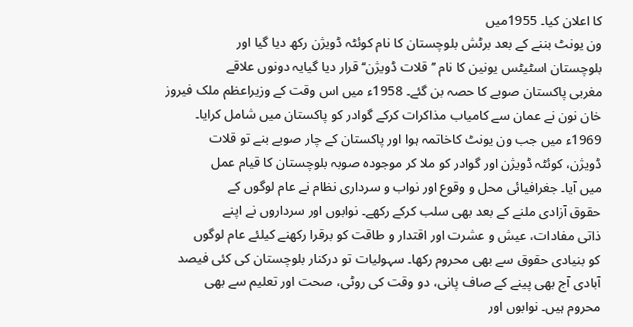کا اعلان کیا۔ 1955میں
ون یونٹ بننے کے بعد برٹش بلوچستان کا نام کوئٹہ ڈویژن رکھ دیا گیا اور
بلوچستان اسٹیٹس یونین کا نام ’’قلات ڈویژن‘‘ قرار دیا گیایہ دونوں علاقے
مغربی پاکستان صوبے کا حصہ بن گئے۔ 1958ء میں اس وقت کے وزیراعظم ملک فیروز
خان نون نے عمان سے کامیاب مذاکرات کرکے گوادر کو پاکستان میں شامل کرایا۔
1969ء میں جب ون یونٹ کاخاتمہ ہوا اور پاکستان کے چار صوبے بنے تو قلات
ڈویژن، کوئٹہ ڈویژن اور گوادر کو ملا کر موجودہ صوبہ بلوچستان کا قیام عمل
میں آیا۔ جغرافیائی محل و وقوع اور نواب و سرداری نظام نے عام لوگوں کے
حقوق آزادی ملنے کے بعد بھی سلب کرکے رکھے۔ نوابوں اور سرداروں نے اپنے
ذاتی مفادات، عیش و عشرت اور اقتدار و طاقت کو برقرا رکھنے کیلئے عام لوگوں
کو بنیادی حقوق سے بھی محروم رکھا۔ سہولیات تو درکنار بلوچستان کی کئی فیصد
آبادی آج بھی پینے کے صاف پانی، دو وقت کی روٹی، صحت اور تعلیم سے بھی
محروم ہیں۔ نوابوں اور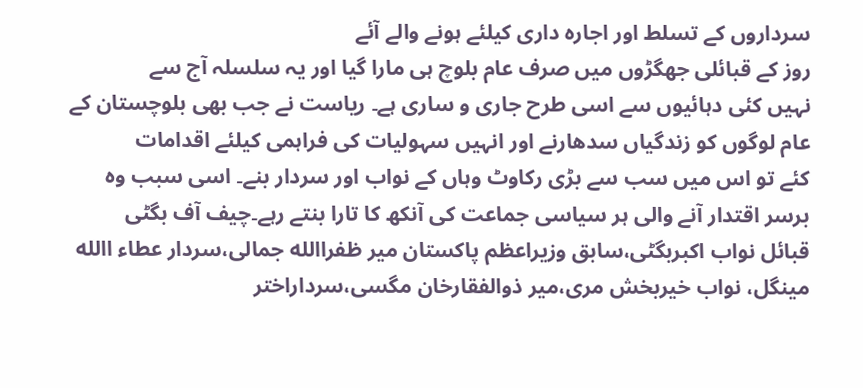سرداروں کے تسلط اور اجارہ داری کیلئے ہونے والے آئے
روز کے قبائلی جھگڑوں میں صرف عام بلوچ ہی مارا گیا اور یہ سلسلہ آج سے
نہیں کئی دہائیوں سے اسی طرح جاری و ساری ہے۔ ریاست نے جب بھی بلوچستان کے
عام لوگوں کو زندگیاں سدھارنے اور انہیں سہولیات کی فراہمی کیلئے اقدامات
کئے تو اس میں سب سے بڑی رکاوٹ وہاں کے نواب اور سردار بنے۔ اسی سبب وہ
برسر اقتدار آنے والی ہر سیاسی جماعت کی آنکھ کا تارا بنتے رہے۔چیف آف بگٹی
قبائل نواب اکبربگٹی،سابق وزیراعظم پاکستان میر ظفراالله جمالی،سردار عطاء االله
مینگل، نواب خیربخش مری،میر ذوالفقارخان مگسی،سرداراختر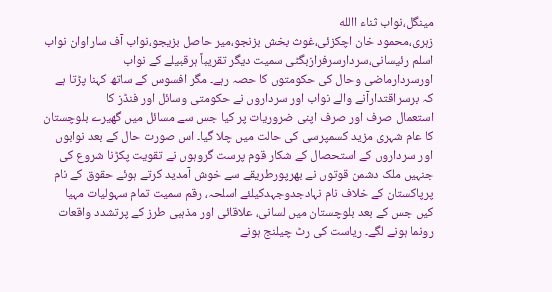مینگل،نواب ثناء االله
زہری،محمود خان اچکزئی،غوث بخش بزنجو،میر حاصل بزیجو،نواب آف ساراوان نواب
اسلم رئیسانی،سردارسرفرازبگٹی سمیت دیگر تقریباً ہرقبیلے کے نواب
اورسردارماضی وحال کی حکومتوں کا حصہ رہے۔ مگر افسوس کے ساتھ کہنا پڑتا ہے
کہ برسراقتدارآنے والے نواب اور سرداروں نے حکومتی وسائل اور فنڈز کا
استعمال صرف اور صرف اپنی ضروریات پر کیا جس سے مسائل میں گھیرے بلوچستان
کا عام شہری مزید کسمپرسی کی حالت میں چلا گیا۔ اس صورت حال کے بعد نوابوں
اور سرداروں کے استحصال کے شکار قوم پرست گروہوں نے تقویت پکڑنا شروع کی
جنہیں ملک دشمن قوتوں نے بھرپورطریقے سے خوش آمدید کرتے ہوئے حقوق کے نام
پرپاکستان کے خلاف نام نہادجدوجہدکیلئے اسلحہ، رقم سمیت تمام سہولیات مہیا
کیں جس کے بعد بلوچستان میں لسانی، علاقائی اور مذہبی طرز کے پرتشدد واقعات
رونما ہونے لگے۔ ریاست کی رٹ چیلنج ہونے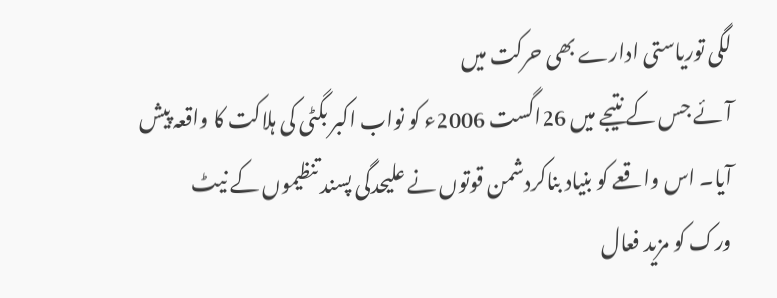لگی توریاستی ادارے بھی حرکت میں
آئے جس کے نتیجے میں 26اگست 2006ء کو نواب اکبر بگٹی کی ہلاکت کا واقعہ پیش
آیا۔ اس واقعے کو بنیاد بناکردشمن قوتوں نے علیحدگی پسند تنظیموں کے نیٹ
ورک کو مزید فعال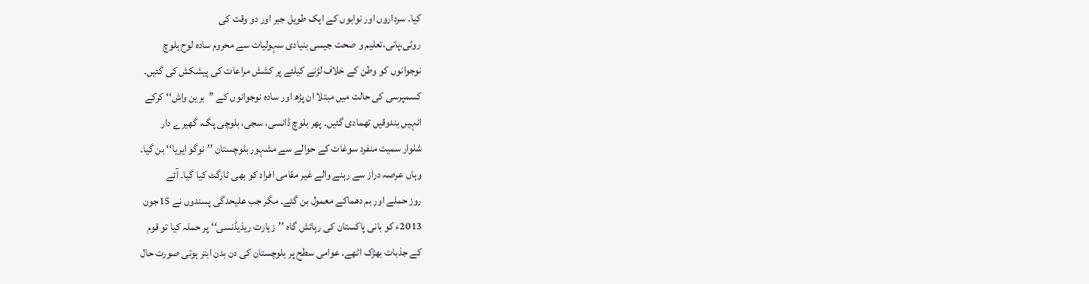کیا۔ سرداروں اور نوابوں کے ایک طویل جبر اور دو وقت کی
روٹی،پانی،تعلیم و صحت جیسی بنیادی سہولیات سے محروم سادہ لوح بلوچ
نوجوانوں کو وطن کے خلاف لڑنے کیلئے پر کشش مراعات کی پیشکش کی گئیں۔
کسمپرسی کی حالت میں مبتلا ان پڑھ اور سادہ نوجوانوں کے ’’برین واش‘‘ کرکے
انہیں بندوقیں تھمادی گئیں۔ پھر بلوچ ڈانسی، سجی، بلوچی پگ، گھیرے دار
شلوار سمیت منفرد سوغات کے حوالے سے مشہور بلوچستان ’’نوگو ایریا‘‘ بن گیا۔
وہاں عرصہ دراز سے رہنے والے غیر مقامی افراد کو بھی ٹارگٹ کیا گیا۔ آئے
روز حملے اور بم دھماکے معمول بن گئے۔ مگر جب علیحدگی پسندوں نے 15جون
2013ء کو بانی پاکستان کی رہائش گاہ ’’زیارت ریذیڈنسی‘‘ پر حملہ کیا تو قوم
کے جذبات بھڑک اٹھے۔ عوامی سطح پر بلوچستان کی دن بدن ابتر ہوتی صورت حال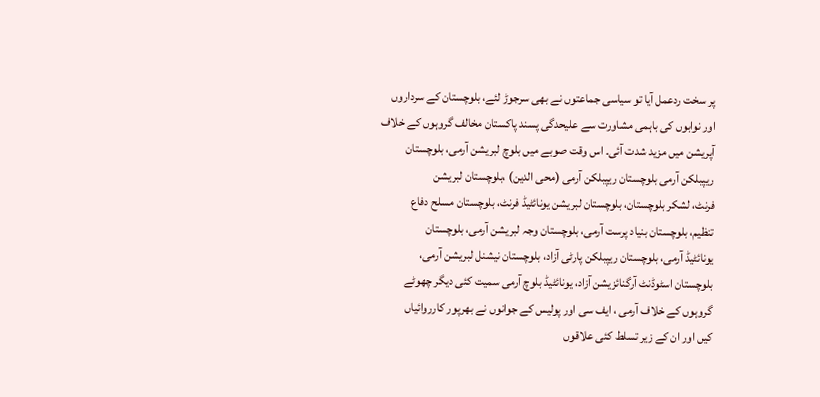پر سخت ردعمل آیا تو سیاسی جماعتوں نے بھی سرجوڑ لئے، بلوچستان کے سرداروں
اور نوابوں کی باہمی مشاورت سے علیحدگی پسند پاکستان مخالف گروہوں کے خلاف
آپریشن میں مزید شدت آئی۔ اس وقت صوبے میں بلوچ لبریشن آرمی، بلوچستان
ریپبلکن آرمی بلوچستان ریپبلکن آرمی (محی الدین) ،بلوچستان لبریشن
فرنٹ، لشکر بلوچستان، بلوچستان لبریشن یونائٹیڈ فرنٹ، بلوچستان مسلح دفاع
تنظیم، بلوچستان بنیاد پرست آرمی، بلوچستان وجہ لبریشن آرمی، بلوچستان
یونائٹیڈ آرمی، بلوچستان ریپبلکن پارٹی آزاد، بلوچستان نیشنل لبریشن آرمی،
بلوچستان اسٹوڈنٹ آرگنائزیشن آزاد، یونائٹیڈ بلوچ آرمی سمیت کئی دیگر چھوٹے
گروہوں کے خلاف آرمی ، ایف سی اور پولیس کے جوانوں نے بھرپور کارروائیاں
کیں اور ان کے زیر تسلط کئی علاقوں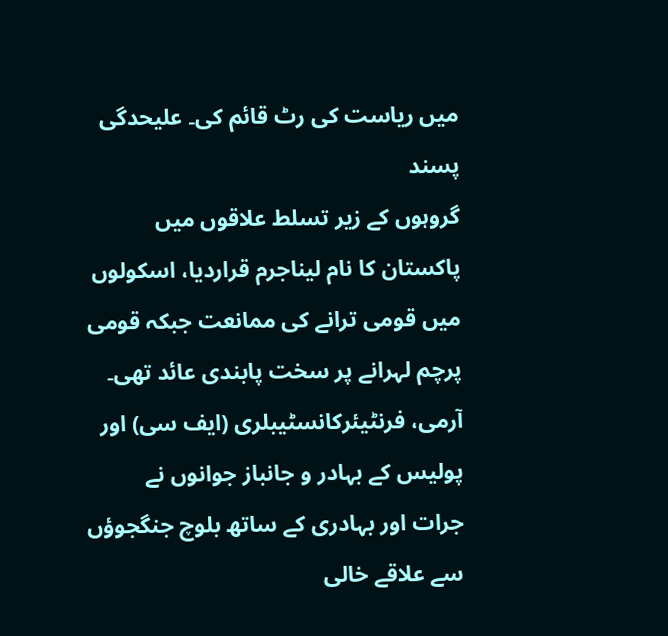میں ریاست کی رٹ قائم کی۔ علیحدگی پسند
گروہوں کے زیر تسلط علاقوں میں پاکستان کا نام لیناجرم قراردیا، اسکولوں
میں قومی ترانے کی ممانعت جبکہ قومی پرچم لہرانے پر سخت پابندی عائد تھی۔
آرمی، فرنٹیئرکانسٹیبلری (ایف سی) اور پولیس کے بہادر و جانباز جوانوں نے
جرات اور بہادری کے ساتھ بلوچ جنگجوؤں سے علاقے خالی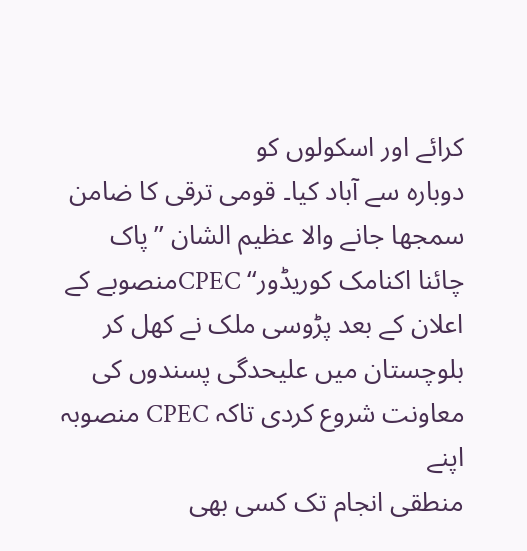کرائے اور اسکولوں کو
دوبارہ سے آباد کیا۔ قومی ترقی کا ضامن سمجھا جانے والا عظیم الشان ’’پاک
چائنا اکنامک کوریڈور‘‘ CPECمنصوبے کے اعلان کے بعد پڑوسی ملک نے کھل کر
بلوچستان میں علیحدگی پسندوں کی معاونت شروع کردی تاکہ CPEC منصوبہ اپنے
منطقی انجام تک کسی بھی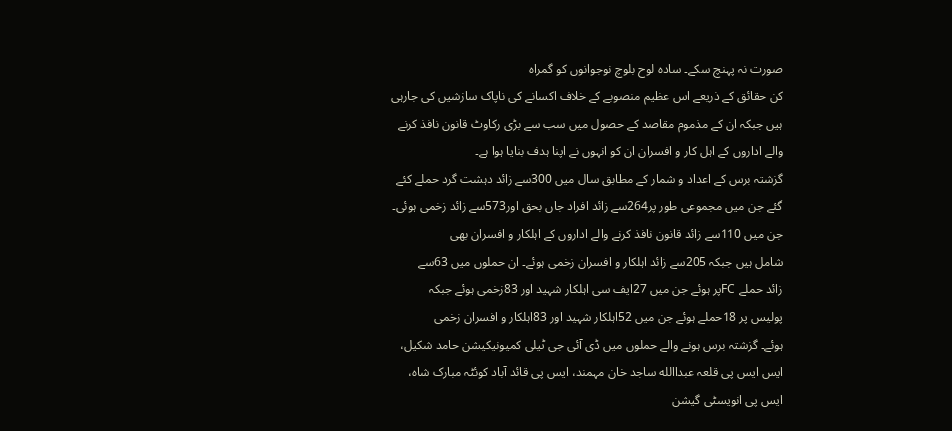صورت نہ پہنچ سکے۔ سادہ لوح بلوچ نوجوانوں کو گمراہ
کن حقائق کے ذریعے اس عظیم منصوبے کے خلاف اکسانے کی ناپاک سازشیں کی جارہی
ہیں جبکہ ان کے مذموم مقاصد کے حصول میں سب سے بڑی رکاوٹ قانون نافذ کرنے
والے اداروں کے اہل کار و افسران ان کو انہوں نے اپنا ہدف بنایا ہوا ہے۔
گزشتہ برس کے اعداد و شمار کے مطابق سال میں 300سے زائد دہشت گرد حملے کئے
گئے جن میں مجموعی طور پر264سے زائد افراد جاں بحق اور573سے زائد زخمی ہوئی۔
جن میں 110سے زائد قانون نافذ کرنے والے اداروں کے اہلکار و افسران بھی
شامل ہیں جبکہ 205سے زائد اہلکار و افسران زخمی ہوئے۔ ان حملوں میں 63سے
زائد حملے FCپر ہوئے جن میں 27ایف سی اہلکار شہید اور 83زخمی ہوئے جبکہ
پولیس پر 18حملے ہوئے جن میں 52اہلکار شہید اور 83اہلکار و افسران زخمی
ہوئے۔ گزشتہ برس ہونے والے حملوں میں ڈی آئی جی ٹیلی کمیونیکیشن حامد شکیل،
ایس ایس پی قلعہ عبداالله ساجد خان مہمند، ایس پی قائد آباد کوئٹہ مبارک شاہ،
ایس پی انویسٹی گیشن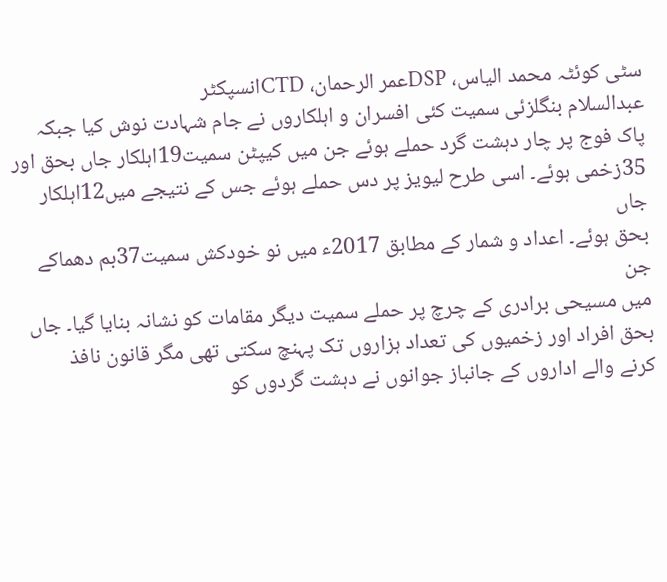سٹی کوئٹہ محمد الیاس، DSPعمر الرحمان، CTDانسپکٹر
عبدالسلام بنگلزئی سمیت کئی افسران و اہلکاروں نے جام شہادت نوش کیا جبکہ
پاک فوج پر چار دہشت گرد حملے ہوئے جن میں کیپٹن سمیت19اہلکار جاں بحق اور
35زخمی ہوئے۔ اسی طرح لیویز پر دس حملے ہوئے جس کے نتیجے میں12اہلکار جاں
بحق ہوئے۔ اعداد و شمار کے مطابق 2017ء میں نو خودکش سمیت37بم دھماکے جن
میں مسیحی برادری کے چرچ پر حملے سمیت دیگر مقامات کو نشانہ بنایا گیا۔ جاں
بحق افراد اور زخمیوں کی تعداد ہزاروں تک پہنچ سکتی تھی مگر قانون نافذ
کرنے والے اداروں کے جانباز جوانوں نے دہشت گردوں کو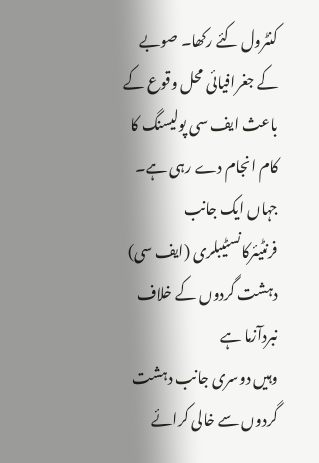کنٹرول کئے رکھا۔ صوبے
کے جغرافیائی محل وقوع کے باعث ایف سی پولیسنگ کا کام انجام دے رہی ہے۔
جہاں ایک جانب فرنٹیئرکانسٹیبلری (ایف سی) دہشت گردوں کے خلاف نبردآزما ہے
وہیں دوسری جانب دہشت گردوں سے خالی کرائے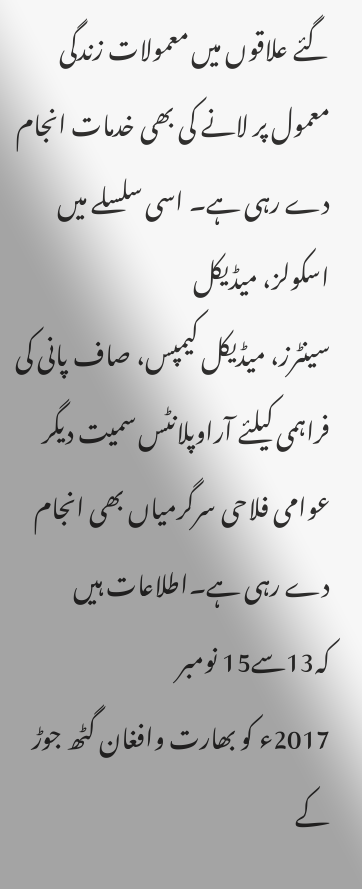گئے علاقوں میں معمولات زندگی
معمول پر لانے کی بھی خدمات انجام دے رہی ہے۔ اسی سلسلے میں اسکولز، میڈیکل
سینٹرز، میڈیکل کیمپس، صاف پانی کی فراہمی کیلئے آراوپلانٹس سمیت دیگر
عوامی فلاحی سرگرمیاں بھی انجام دے رہی ہے۔اطلاعات ہیں کہ13سے15 نومبر
2017ء کو بھارت وافغان گٹھ جوڑ کے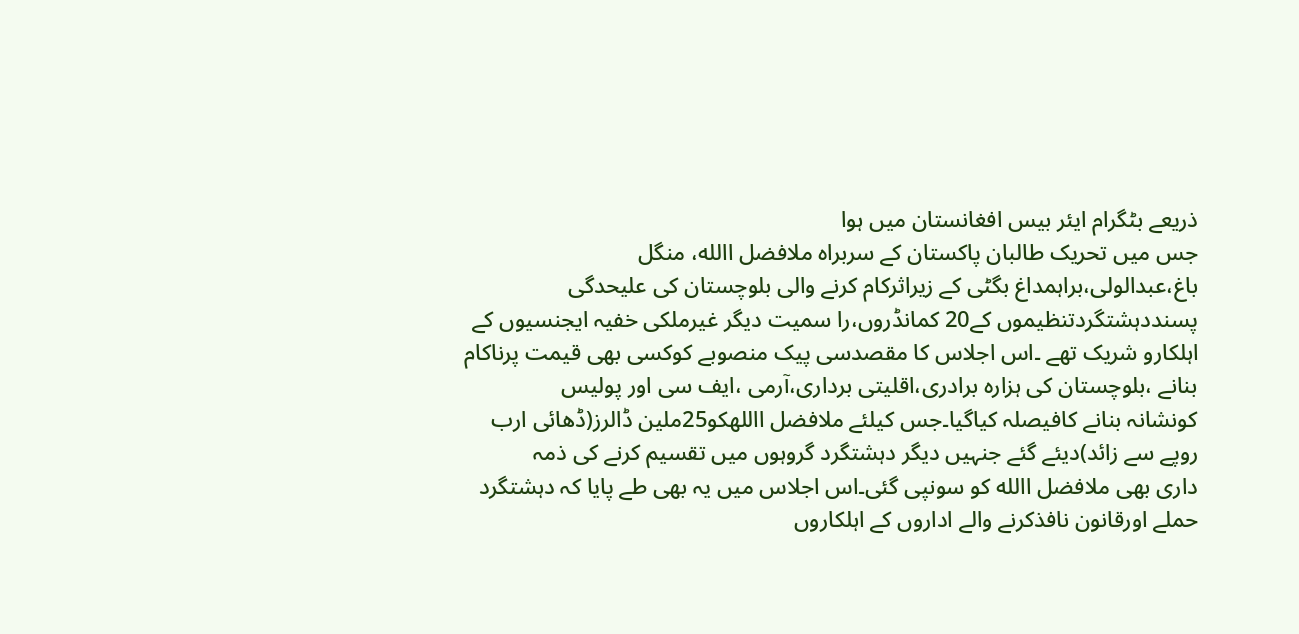ذریعے بٹگرام ایئر بیس افغانستان میں ہوا
جس میں تحریک طالبان پاکستان کے سربراہ ملافضل االله، منگل
باغ،عبدالولی،براہمداغ بگٹی کے زیراثرکام کرنے والی بلوچستان کی علیحدگی
پسنددہشتگردتنظیموں کے20 کمانڈروں،را سمیت دیگر غیرملکی خفیہ ایجنسیوں کے
اہلکارو شریک تھے ۔اس اجلاس کا مقصدسی پیک منصوبے کوکسی بھی قیمت پرناکام
بنانے ،بلوچستان کی ہزارہ برادری،اقلیتی برداری،آرمی ،ایف سی اور پولیس
کونشانہ بنانے کافیصلہ کیاگیا۔جس کیلئے ملافضل االلهکو25ملین ڈالرز(ڈھائی ارب
روپے سے زائد)دیئے گئے جنہیں دیگر دہشتگرد گروہوں میں تقسیم کرنے کی ذمہ
داری بھی ملافضل االله کو سونپی گئی۔اس اجلاس میں یہ بھی طے پایا کہ دہشتگرد
حملے اورقانون نافذکرنے والے اداروں کے اہلکاروں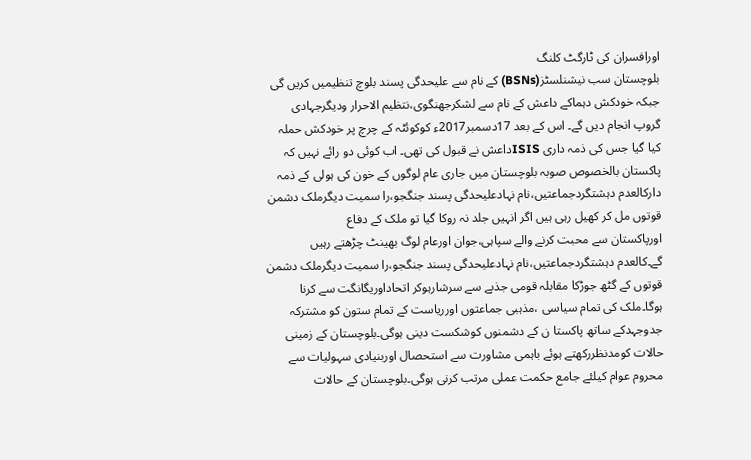اورافسران کی ٹارگٹ کلنگ
بلوچستان سب نیشنلسٹز(BSNs) کے نام سے علیحدگی پسند بلوچ تنظیمیں کریں گی
جبکہ خودکش دہماکے داعش کے نام سے لشکرجھنگوی،نتظیم الاحرار ودیگرجہادی
گروپ انجام دیں گے۔ اس کے بعد 17دسمبر2017ء کوکوئٹہ کے چرچ پر خودکش حملہ
کیا گیا جس کی ذمہ داری ISISداعش نے قبول کی تھی۔ اب کوئی دو رائے نہیں کہ
پاکستان بالخصوص صوبہ بلوچستان میں جاری عام لوگوں کے خون کی ہولی کے ذمہ
دارکالعدم دہشتگردجماعتیں،نام نہادعلیحدگی پسند جنگجو،را سمیت دیگرملک دشمن
قوتوں مل کر کھیل رہی ہیں اگر انہیں جلد نہ روکا گیا تو ملک کے دفاع
اورپاکستان سے محبت کرنے والے سپاہی،جوان اورعام لوگ بھینٹ چڑھتے رہیں
گے۔کالعدم دہشتگردجماعتیں،نام نہادعلیحدگی پسند جنگجو،را سمیت دیگرملک دشمن
قوتوں کے گٹھ جوڑکا مقابلہ قومی جذبے سے سرشارہوکر اتحاداوریگانگت سے کرنا
ہوگا۔ملک کی تمام سیاسی ،مذہبی جماعتوں اورریاست کے تمام ستون کو مشترکہ
جدوجہدکے ساتھ پاکستا ن کے دشمنوں کوشکست دینی ہوگی۔بلوچستان کے زمینی
حالات کومدنظررکھتے ہوئے باہمی مشاورت سے استحصال اوربنیادی سہولیات سے
محروم عوام کیلئے جامع حکمت عملی مرتب کرنی ہوگی۔بلوچستان کے حالات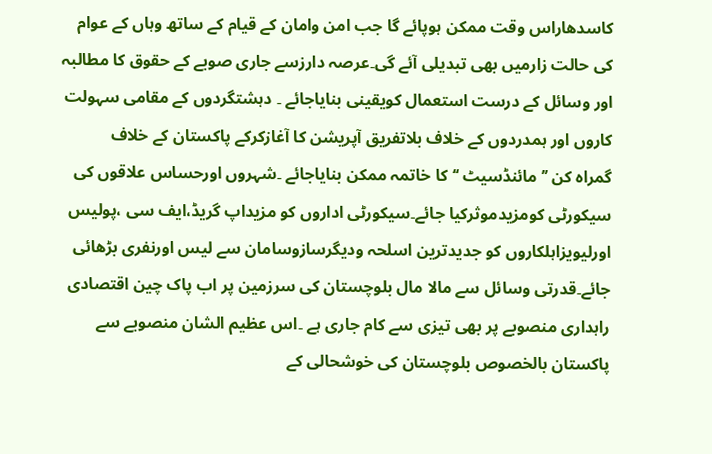کاسدھاراس وقت ممکن ہوپائے گا جب امن وامان کے قیام کے ساتھ وہاں کے عوام
کی حالت زارمیں بھی تبدیلی آئے گی۔عرصہ دارزسے جاری صوبے کے حقوق کا مطالبہ
اور وسائل کے درست استعمال کویقینی بنایاجائے ۔ دہشتگردوں کے مقامی سہولت
کاروں اور ہمدردوں کے خلاف بلاتفریق آپریشن کا آغازکرکے پاکستان کے خلاف
گمراہ کن ’’مائنڈسیٹ ‘‘کا خاتمہ ممکن بنایاجائے ۔شہروں اورحساس علاقوں کی
سیکورٹی کومزیدموثرکیا جائے۔سیکورٹی اداروں کو مزیداپ گریڈ،ایف سی ،پولیس
اورلیویزاہلکاروں کو جدیدترین اسلحہ ودیگرسازوسامان سے لیس اورنفری بڑھائی
جائے۔قدرتی وسائل سے مالا مال بلوچستان کی سرزمین پر اب پاک چین اقتصادی
راہداری منصوبے پر بھی تیزی سے کام جاری ہے ۔اس عظیم الشان منصوبے سے
پاکستان بالخصوص بلوچستان کی خوشحالی کے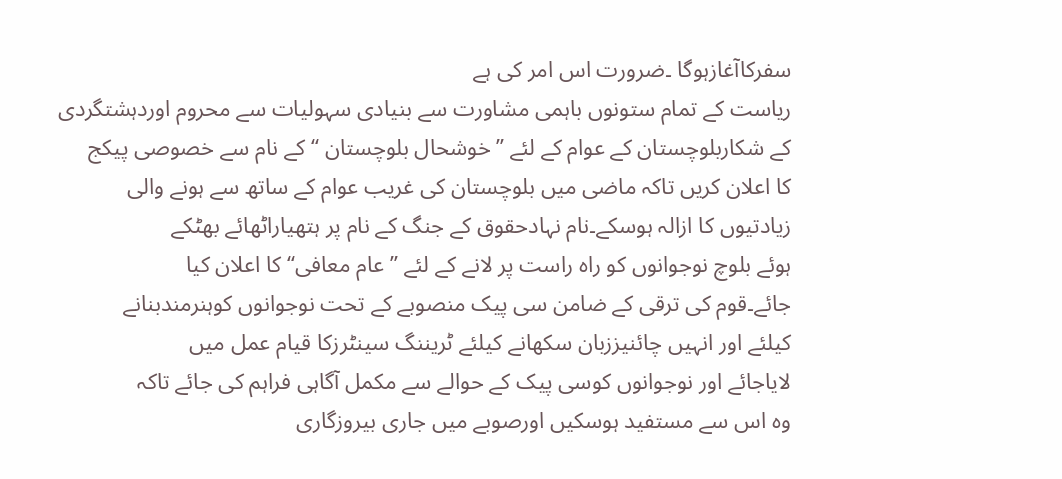سفرکاآغازہوگا ۔ضرورت اس امر کی ہے
ریاست کے تمام ستونوں باہمی مشاورت سے بنیادی سہولیات سے محروم اوردہشتگردی
کے شکاربلوچستان کے عوام کے لئے ’’خوشحال بلوچستان ‘‘کے نام سے خصوصی پیکج
کا اعلان کریں تاکہ ماضی میں بلوچستان کی غریب عوام کے ساتھ سے ہونے والی
زیادتیوں کا ازالہ ہوسکے۔نام نہادحقوق کے جنگ کے نام پر ہتھیاراٹھائے بھٹکے
ہوئے بلوچ نوجوانوں کو راہ راست پر لانے کے لئے ’’عام معافی‘‘ کا اعلان کیا
جائے۔قوم کی ترقی کے ضامن سی پیک منصوبے کے تحت نوجوانوں کوہنرمندبنانے
کیلئے اور انہیں چائنیززبان سکھانے کیلئے ٹریننگ سینٹرزکا قیام عمل میں
لایاجائے اور نوجوانوں کوسی پیک کے حوالے سے مکمل آگاہی فراہم کی جائے تاکہ
وہ اس سے مستفید ہوسکیں اورصوبے میں جاری بیروزگاری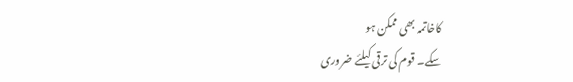کاخاتمہ بھی ممکن ہو
سکے۔ قوم کی ترقی کیلئے ضروری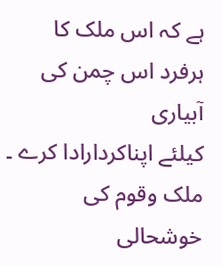ہے کہ اس ملک کا ہرفرد اس چمن کی آبیاری
کیلئے اپناکردارادا کرے ۔ ملک وقوم کی خوشحالی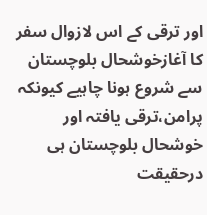اور ترقی کے اس لازوال سفر
کا آغازخوشحال بلوچستان سے شروع ہونا چاہیے کیونکہ پرامن،ترقی یافتہ اور
خوشحال بلوچستان ہی درحقیقت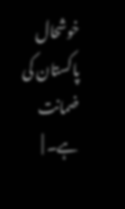خوشحال پاکستان کی ضمانت ہے۔ |